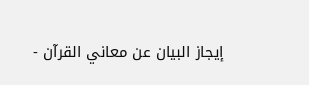إيجاز البيان عن معاني القرآن -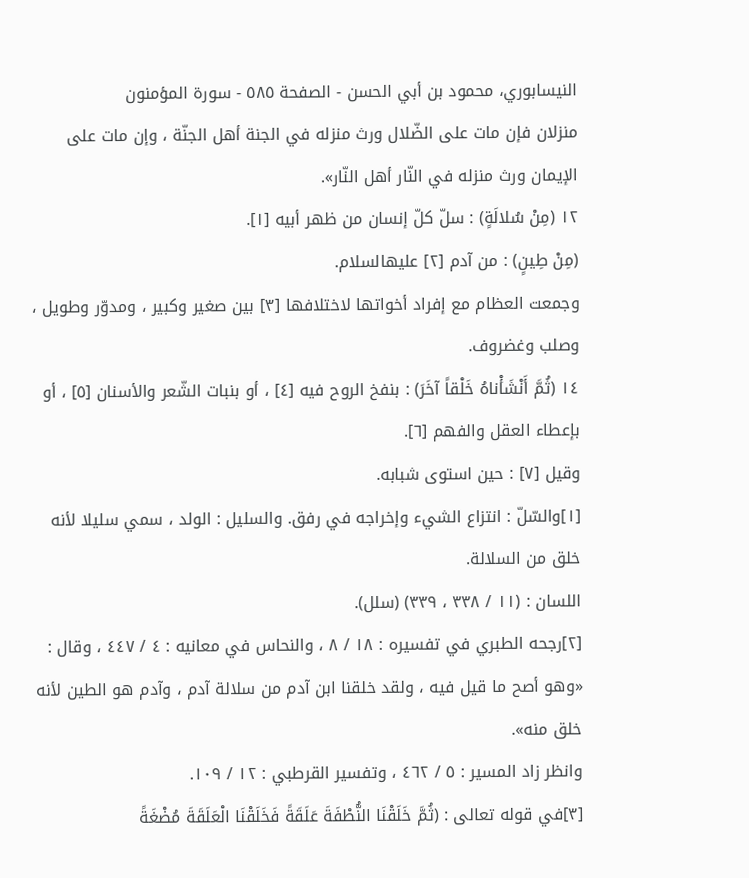النيسابوري، محمود بن أبي الحسن - الصفحة ٥٨٥ - سورة المؤمنون
منزلان فإن مات على الضّلال ورث منزله في الجنة أهل الجنّة ، وإن مات على الإيمان ورث منزله في النّار أهل النّار».
١٢ (مِنْ سُلالَةٍ) : سلّ كلّ إنسان من ظهر أبيه [١].
(مِنْ طِينٍ) : من آدم [٢] عليهالسلام.
وجمعت العظام مع إفراد أخواتها لاختلافها [٣] بين صغير وكبير ، ومدوّر وطويل ، وصلب وغضروف.
١٤ (ثُمَّ أَنْشَأْناهُ خَلْقاً آخَرَ) : بنفخ الروح فيه [٤] ، أو بنبات الشّعر والأسنان [٥] ، أو بإعطاء العقل والفهم [٦].
وقيل [٧] : حين استوى شبابه.
[١]والسّلّ : انتزاع الشيء وإخراجه في رفق. والسليل : الولد ، سمي سليلا لأنه خلق من السلالة.
اللسان : (١١ / ٣٣٨ ، ٣٣٩) (سلل).
[٢]رجحه الطبري في تفسيره : ١٨ / ٨ ، والنحاس في معانيه : ٤ / ٤٤٧ ، وقال : «وهو أصح ما قيل فيه ، ولقد خلقنا ابن آدم من سلالة آدم ، وآدم هو الطين لأنه خلق منه».
وانظر زاد المسير : ٥ / ٤٦٢ ، وتفسير القرطبي : ١٢ / ١٠٩.
[٣]في قوله تعالى : (ثُمَّ خَلَقْنَا النُّطْفَةَ عَلَقَةً فَخَلَقْنَا الْعَلَقَةَ مُضْغَةً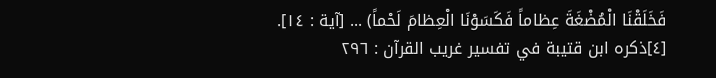فَخَلَقْنَا الْمُضْغَةَ عِظاماً فَكَسَوْنَا الْعِظامَ لَحْماً) ... [آية : ١٤].
[٤]ذكره ابن قتيبة في تفسير غريب القرآن : ٢٩٦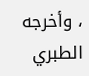، وأخرجه الطبري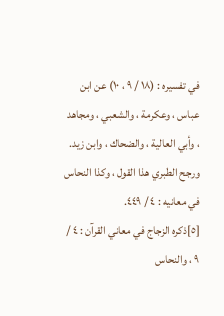في تفسيره : (١٨ / ٩ ، ١٠) عن ابن عباس ، وعكرمة ، والشعبي ، ومجاهد ، وأبي العالية ، والضحاك ، وابن زيد. ورجح الطبري هذا القول ، وكذا النحاس في معانيه : ٤ / ٤٤٩.
[٥]ذكره الزجاج في معاني القرآن : ٤ / ٩ ، والنحاس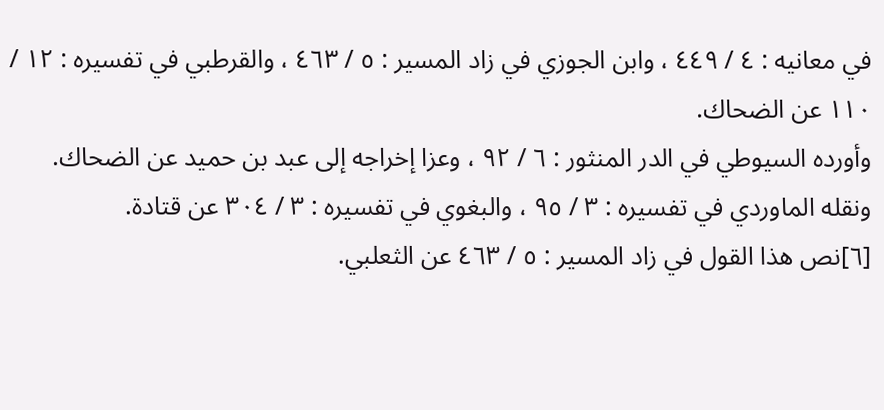في معانيه : ٤ / ٤٤٩ ، وابن الجوزي في زاد المسير : ٥ / ٤٦٣ ، والقرطبي في تفسيره : ١٢ / ١١٠ عن الضحاك.
وأورده السيوطي في الدر المنثور : ٦ / ٩٢ ، وعزا إخراجه إلى عبد بن حميد عن الضحاك.
ونقله الماوردي في تفسيره : ٣ / ٩٥ ، والبغوي في تفسيره : ٣ / ٣٠٤ عن قتادة.
[٦]نص هذا القول في زاد المسير : ٥ / ٤٦٣ عن الثعلبي.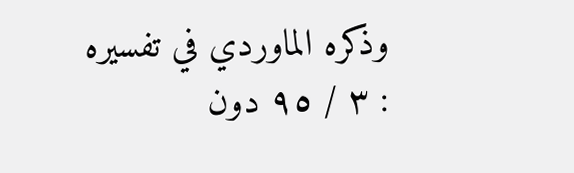وذكره الماوردي في تفسيره : ٣ / ٩٥ دون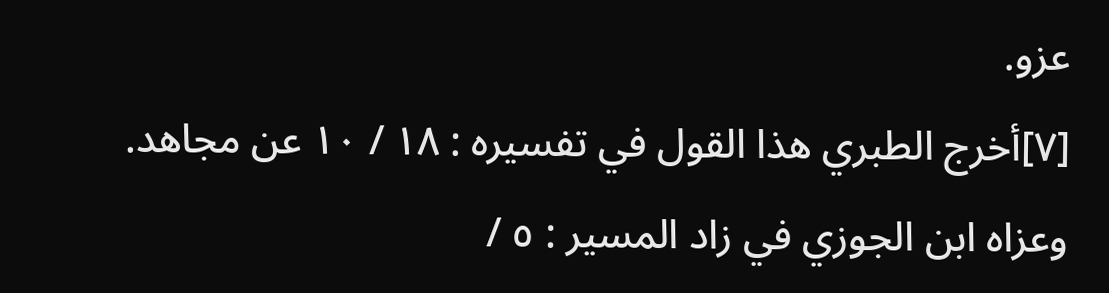عزو.
[٧]أخرج الطبري هذا القول في تفسيره : ١٨ / ١٠ عن مجاهد.
وعزاه ابن الجوزي في زاد المسير : ٥ /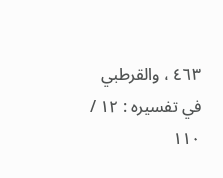٤٦٣ ، والقرطبي في تفسيره : ١٢ / ١١٠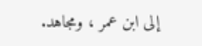إلى ابن عمر ، ومجاهد.